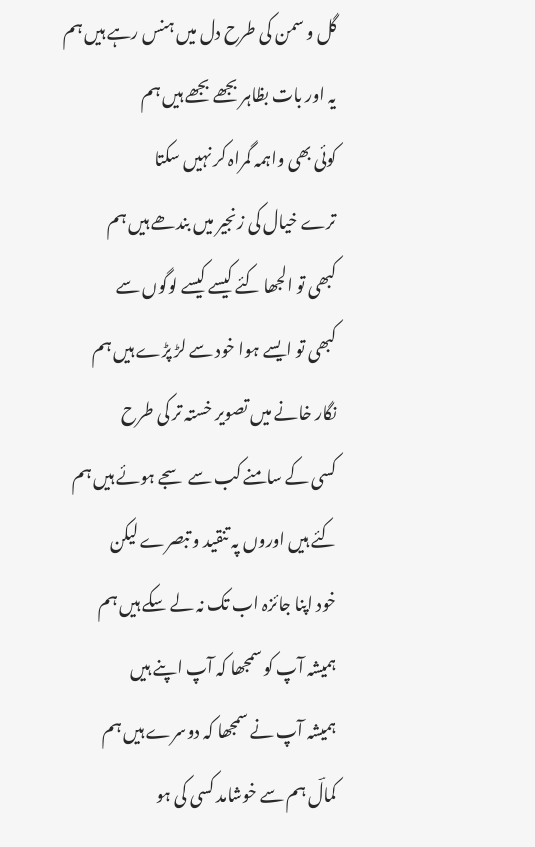گل و سمن کی طرح دل میں ہنس رہے ہیں ہم
یہ اور بات بظاہر بجھے بجھے ہیں ہم
کوئی بھی واہمہ گمراہ کر نہیں سکتا
ترے خیال کی زنجیر میں بندھے ہیں ہم
کبھی تو الجھا کئے کیسے کیسے لوگوں سے
کبھی تو ایسے ہوا خود سے لڑ پڑے ہیں ہم
نگار خانے میں تصویر خستہ تر کی طرح
کسی کے سامنے کب سے سجے ہوئے ہیں ہم
کئے ہیں اوروں پہ تنقید و تبصرے لیکن
خود اپنا جائزہ اب تک نہ لے سکے ہیں ہم
ہمیشہ آپ کو سمجھا کہ آپ اپنے ہیں
ہمیشہ آپ نے سمجھا کہ دوسرے ہیں ہم
کمالؔ ہم سے خوشامد کسی کی ہو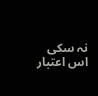نہ سکی
اس اعتبار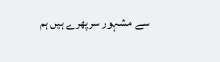سے مشہور سرپھرے ہیں ہم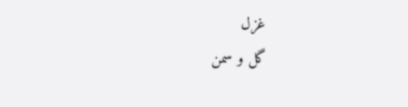غزل
گل و سمن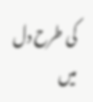کی طرح دل میں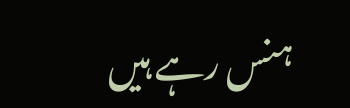ہنس رہے ہیں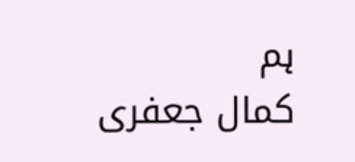ہم
کمال جعفری